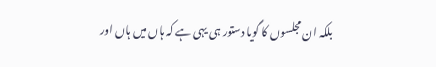بلکہ ان مجلسوں کا گویا دستور ہی یہی ہے کہ ہاں میں ہاں اور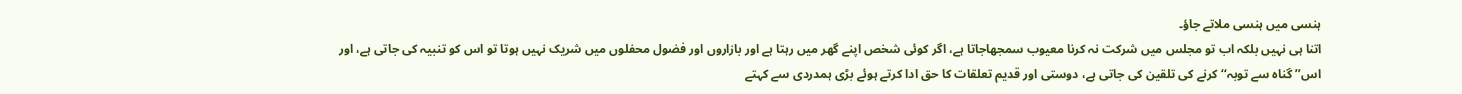ہنسی میں ہنسی ملاتے جاؤ۔
اتنا ہی نہیں بلکہ اب تو مجلس میں شرکت نہ کرنا معیوب سمجھاجاتا ہے، اگر کوئی شخص اپنے گھر میں رہتا ہے اور بازاروں اور فضول محفلوں میں شریک نہیں ہوتا تو اس کو تنبیہ کی جاتی ہے، اور اس’’ گناہ سے توبہ‘‘ کرنے کی تلقین کی جاتی ہے، دوستی اور قدیم تعلقات کا حق ادا کرتے ہوئے بڑی ہمدردی سے کہتے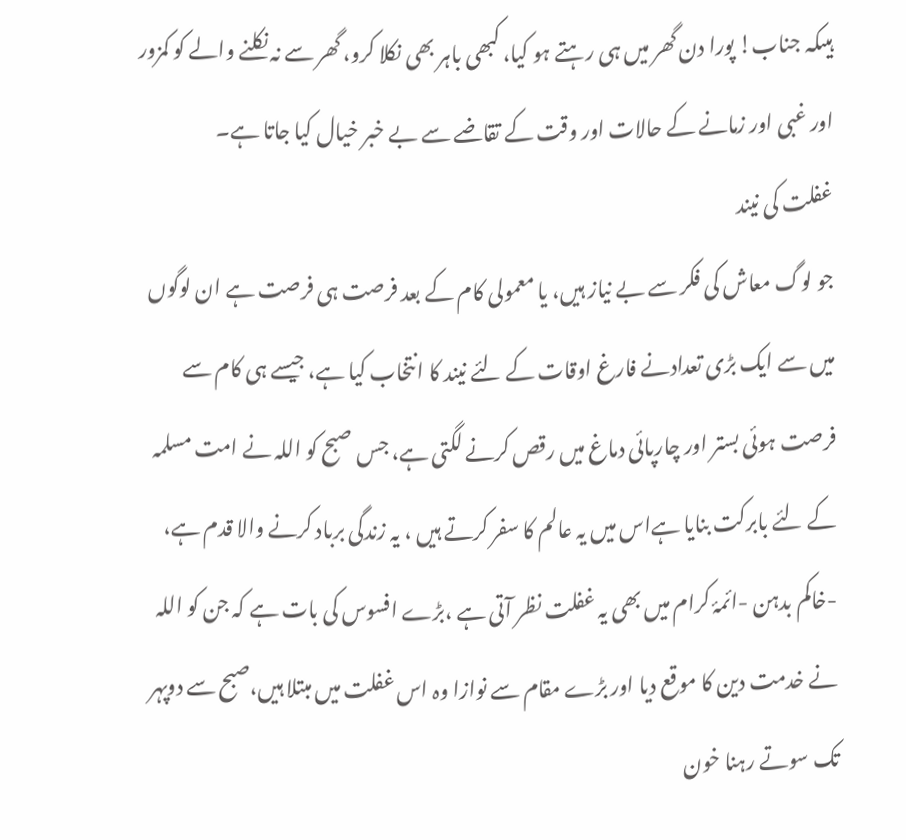ہیںکہ جناب! پورا دن گھر میں ہی رہتے ہو کیا، کبھی باہر بھی نکلا کرو، گھر سے نہ نکلنے والے کو کمزور اور غبی اور زمانے کے حالات اور وقت کے تقاضے سے بے خبر خیال کیا جاتا ہے۔
غفلت کی نیند
جو لوگ معاش کی فکر سے بے نیاز ہیں، یا معمولی کام کے بعد فرصت ہی فرصت ہے ان لوگوں میں سے ایک بڑی تعدادنے فارغ اوقات کے لئے نیند کا انتخاب کیا ہے، جیسے ہی کام سے فرصت ہوئی بستر اور چارپائی دماغ میں رقص کرنے لگتی ہے، جس صبح کو اللہ نے امت مسلمہ کے لئے بابرکت بنایا ہےاس میں یہ عالم کا سفر کرتے ہیں ، یہ زندگی برباد کرنے والا قدم ہے، -خاکم بدہن -ائمۂ کرام میں بھی یہ غفلت نظر آتی ہے ،بڑے افسوس کی بات ہے کہ جن کو اللہ نے خدمت دین کا موقع دیا اور بڑے مقام سے نوازا وہ اس غفلت میں مبتلا ہیں،صبح سے دوپہر تک سوتے رہنا خون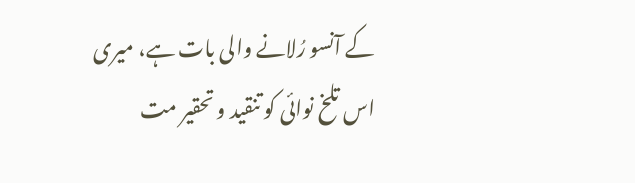کے آنسو رُلانے والی بات ہے، میری اس تلخ نوائی کو تنقید و تحقیر مت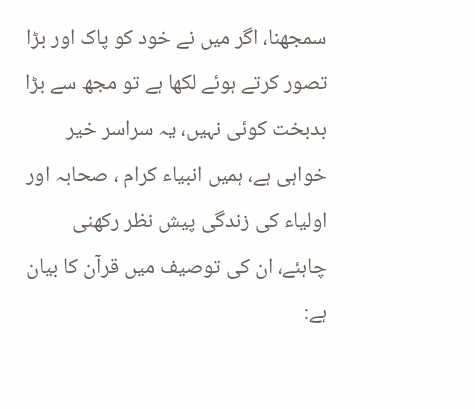سمجھنا، اگر میں نے خود کو پاک اور بڑا تصور کرتے ہوئے لکھا ہے تو مجھ سے بڑا بدبخت کوئی نہیں، یہ سراسر خیر خواہی ہے، ہمیں انبیاء کرام ، صحابہ اور اولیاء کی زندگی پیش نظر رکھنی چاہئے، ان کی توصیف میں قرآن کا بیان ہے: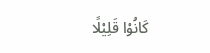كَانُوْا قَلِيْلًا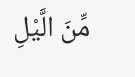مِّنَ الَّيْلِ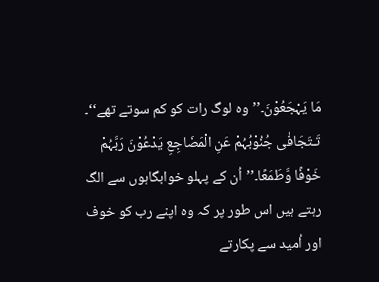مَا يَہْجَعُوْنَ۔’’وہ لوگ رات کو کم سوتے تھے‘‘۔ تَـتَجَافٰى جُنُوْبُہُمْ عَنِ الْمَضَاجِعِ يَدْعُوْنَ رَبَّہُمْ خَوْفًا وَّطَمَعًا۔’’اُن کے پہلو خوابگاہوں سے الگ رہتے ہیں اس طور پر کہ وہ اپنے رب کو خوف اور اُمید سے پکارتے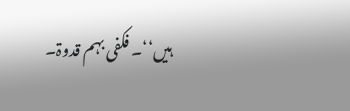ہیں‘‘۔ فکفی بہم قدوۃ۔